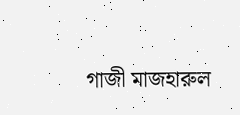গাজী মাজহারুল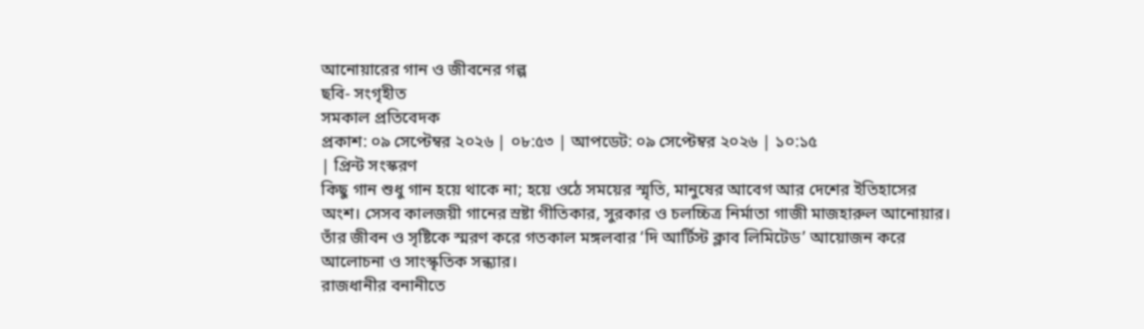আনোয়ারের গান ও জীবনের গল্প
ছবি- সংগৃহীত
সমকাল প্রতিবেদক
প্রকাশ: ০৯ সেপ্টেম্বর ২০২৬ | ০৮:৫৩ | আপডেট: ০৯ সেপ্টেম্বর ২০২৬ | ১০:১৫
| প্রিন্ট সংস্করণ
কিছু গান শুধু গান হয়ে থাকে না; হয়ে ওঠে সময়ের স্মৃতি, মানুষের আবেগ আর দেশের ইতিহাসের অংশ। সেসব কালজয়ী গানের স্রষ্টা গীতিকার, সুরকার ও চলচ্চিত্র নির্মাতা গাজী মাজহারুল আনোয়ার। তাঁর জীবন ও সৃষ্টিকে স্মরণ করে গতকাল মঙ্গলবার ‘দি আর্টিস্ট ক্লাব লিমিটেড’ আয়োজন করে আলোচনা ও সাংস্কৃতিক সন্ধ্যার।
রাজধানীর বনানীতে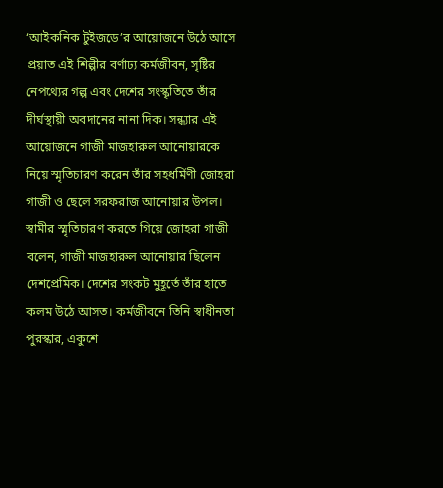‘আইকনিক টুইজডে’র আয়োজনে উঠে আসে প্রয়াত এই শিল্পীর বর্ণাঢ্য কর্মজীবন, সৃষ্টির নেপথ্যের গল্প এবং দেশের সংস্কৃতিতে তাঁর দীর্ঘস্থায়ী অবদানের নানা দিক। সন্ধ্যার এই আয়োজনে গাজী মাজহারুল আনোয়ারকে নিয়ে স্মৃতিচারণ করেন তাঁর সহধর্মিণী জোহরা গাজী ও ছেলে সরফরাজ আনোয়ার উপল।
স্বামীর স্মৃতিচারণ করতে গিয়ে জোহরা গাজী বলেন, গাজী মাজহারুল আনোয়ার ছিলেন দেশপ্রেমিক। দেশের সংকট মুহূর্তে তাঁর হাতে কলম উঠে আসত। কর্মজীবনে তিনি স্বাধীনতা পুরস্কার, একুশে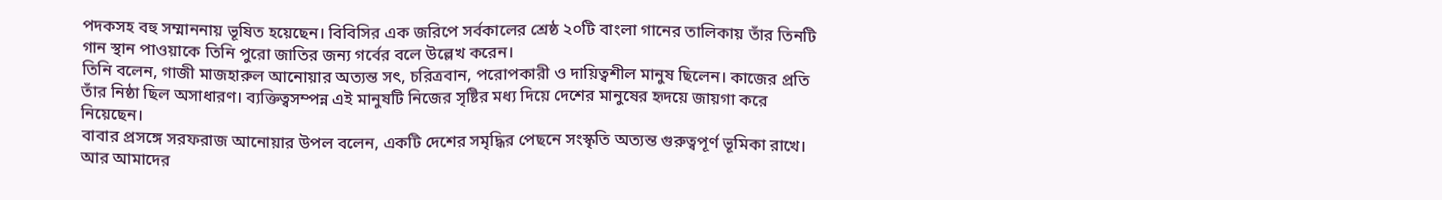পদকসহ বহু সম্মাননায় ভূষিত হয়েছেন। বিবিসির এক জরিপে সর্বকালের শ্রেষ্ঠ ২০টি বাংলা গানের তালিকায় তাঁর তিনটি গান স্থান পাওয়াকে তিনি পুরো জাতির জন্য গর্বের বলে উল্লেখ করেন।
তিনি বলেন, গাজী মাজহারুল আনোয়ার অত্যন্ত সৎ, চরিত্রবান, পরোপকারী ও দায়িত্বশীল মানুষ ছিলেন। কাজের প্রতি তাঁর নিষ্ঠা ছিল অসাধারণ। ব্যক্তিত্বসম্পন্ন এই মানুষটি নিজের সৃষ্টির মধ্য দিয়ে দেশের মানুষের হৃদয়ে জায়গা করে নিয়েছেন।
বাবার প্রসঙ্গে সরফরাজ আনোয়ার উপল বলেন, একটি দেশের সমৃদ্ধির পেছনে সংস্কৃতি অত্যন্ত গুরুত্বপূর্ণ ভূমিকা রাখে। আর আমাদের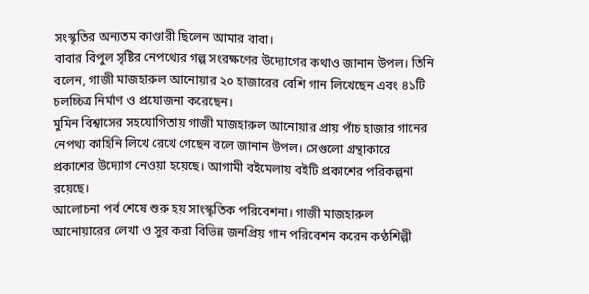সংস্কৃতির অন্যতম কাণ্ডারী ছিলেন আমার বাবা।
বাবার বিপুল সৃষ্টির নেপথ্যের গল্প সংরক্ষণের উদ্যোগের কথাও জানান উপল। তিনি বলেন, গাজী মাজহারুল আনোয়ার ২০ হাজারের বেশি গান লিখেছেন এবং ৪১টি চলচ্চিত্র নির্মাণ ও প্রযোজনা করেছেন।
মুমিন বিশ্বাসের সহযোগিতায় গাজী মাজহারুল আনোয়ার প্রায় পাঁচ হাজার গানের নেপথ্য কাহিনি লিখে রেখে গেছেন বলে জানান উপল। সেগুলো গ্রন্থাকারে প্রকাশের উদ্যোগ নেওয়া হয়েছে। আগামী বইমেলায় বইটি প্রকাশের পরিকল্পনা রয়েছে।
আলোচনা পর্ব শেষে শুরু হয় সাংস্কৃতিক পরিবেশনা। গাজী মাজহারুল আনোয়ারের লেখা ও সুর করা বিভিন্ন জনপ্রিয় গান পরিবেশন করেন কণ্ঠশিল্পী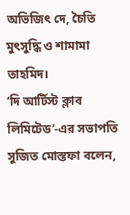অভিজিৎ দে, চৈতি মুৎসুদ্ধি ও শামামা তাহমিদ।
‘দি আর্টিস্ট ক্লাব লিমিটেড’-এর সভাপতি সুজিত মোস্তফা বলেন,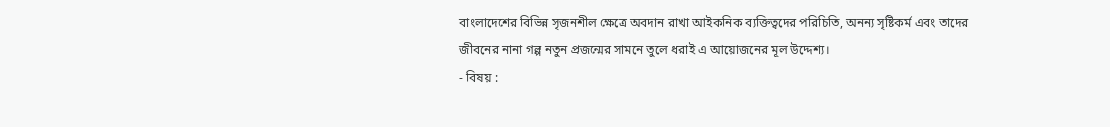বাংলাদেশের বিভিন্ন সৃজনশীল ক্ষেত্রে অবদান রাখা আইকনিক ব্যক্তিত্বদের পরিচিতি, অনন্য সৃষ্টিকর্ম এবং তাদের জীবনের নানা গল্প নতুন প্রজন্মের সামনে তুলে ধরাই এ আয়োজনের মূল উদ্দেশ্য।
- বিষয় :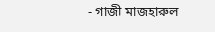- গাজী মাজহারুল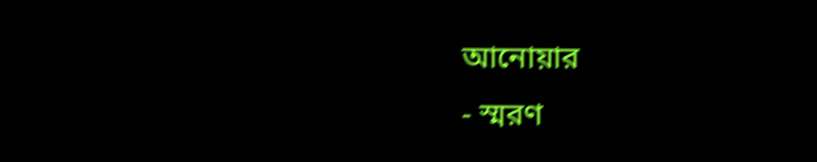আনোয়ার
- স্মরণ